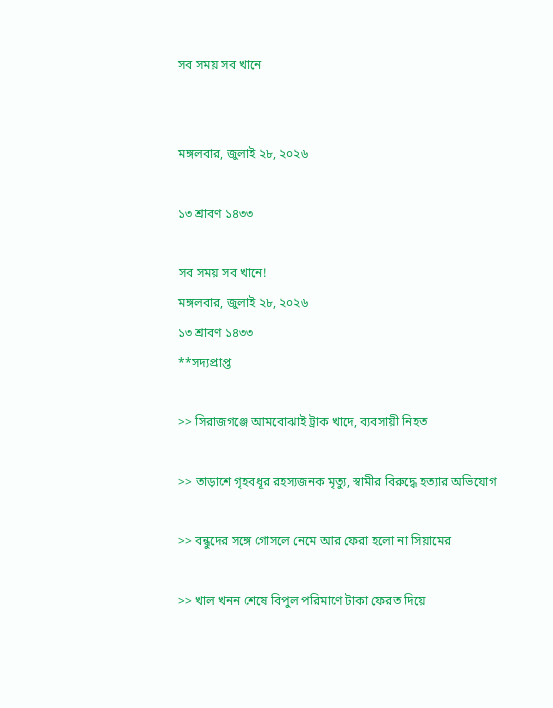সব সময় সব খানে


মঙ্গলবার, জুলাই ২৮, ২০২৬

১৩ শ্রাবণ ১৪৩৩

সব সময় সব খানে!
মঙ্গলবার, জুলাই ২৮, ২০২৬
১৩ শ্রাবণ ১৪৩৩
**সদ্যপ্রাপ্ত

>> সিরাজগঞ্জে আমবোঝাই ট্রাক খাদে, ব্যবসায়ী নিহত

>> তাড়াশে গৃহবধূর রহস্যজনক মৃত্যু, স্বামীর বিরুদ্ধে হত্যার অভিযোগ

>> বন্ধুদের সঙ্গে গোসলে নেমে আর ফেরা হলো না সিয়ামের

>> খাল খনন শেষে বিপুল পরিমাণে টাকা ফেরত দিয়ে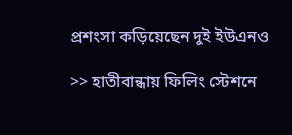প্রশংসা কড়িয়েছেন দুই ইউএনও

>> হাতীবান্ধায় ফিলিং স্টেশনে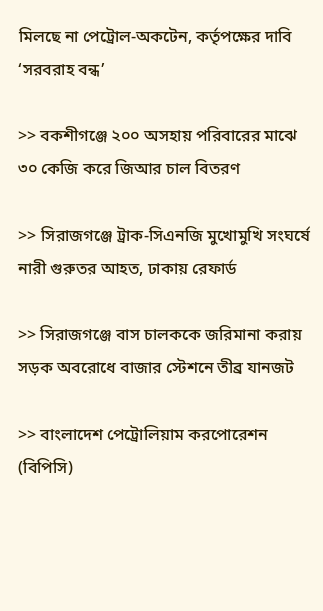মিলছে না পেট্রোল-অকটেন, কর্তৃপক্ষের দাবি ‘সরবরাহ বন্ধ’

>> বকশীগঞ্জে ২০০ অসহায় পরিবারের মাঝে ৩০ কেজি করে জিআর চাল বিতরণ

>> সিরাজগঞ্জে ট্রাক-সিএনজি মুখোমুখি সংঘর্ষে নারী গুরুতর আহত, ঢাকায় রেফার্ড

>> সিরাজগঞ্জে বাস চালককে জরিমানা করায় সড়ক অবরোধে বাজার স্টেশনে তীব্র যানজট

>> বাংলাদেশ পেট্রোলিয়াম করপোরেশন (বিপিসি)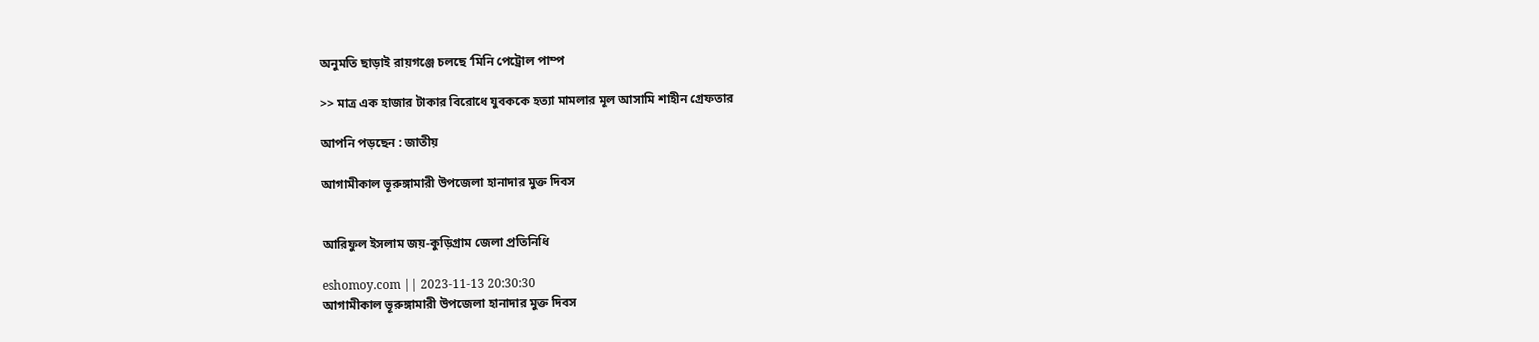অনুমতি ছাড়াই রায়গঞ্জে চলছে ‘মিনি পেট্রোল পাম্প

>> মাত্র এক হাজার টাকার বিরোধে যুবককে হত্যা মামলার মূল আসামি শাহীন গ্রেফতার

আপনি পড়ছেন : জাতীয়

আগামীকাল ভূরুঙ্গামারী উপজেলা হানাদার মুক্ত দিবস


আরিফুল ইসলাম জয়-কুড়িগ্রাম জেলা প্রতিনিধি

eshomoy.com || 2023-11-13 20:30:30
আগামীকাল ভূরুঙ্গামারী উপজেলা হানাদার মুক্ত দিবস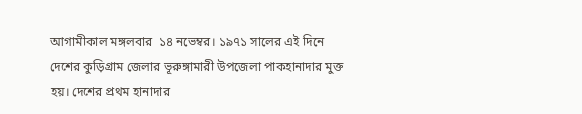আগামীকাল মঙ্গলবার  ১৪ নভেম্বর। ১৯৭১ সালের এই দিনে দেশের কুড়িগ্রাম জেলার ভূরুঙ্গামারী উপজেলা পাকহানাদার মুক্ত হয়। দেশের প্রথম হানাদার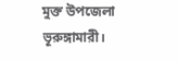মুক্ত উপজেলা ভূরুঙ্গামারী।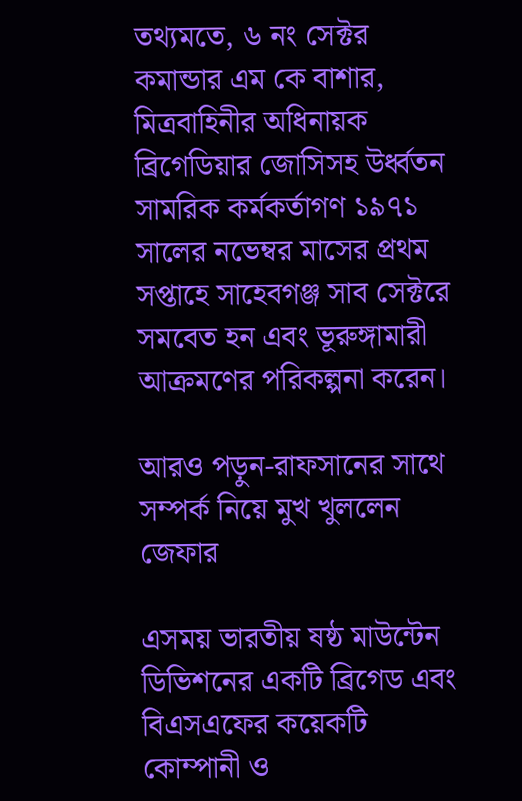তথ্যমতে, ৬ নং সেক্টর কমান্ডার এম কে বাশার, মিত্রবাহিনীর অধিনায়ক ব্রিগেডিয়ার জোসিসহ উর্ধ্বতন সামরিক কর্মকর্তাগণ ১৯৭১ সালের নভেম্বর মাসের প্রথম সপ্তাহে সাহেবগঞ্জ সাব সেক্টরে সমবেত হন এবং ভূরুঙ্গামারী আক্রমণের পরিকল্পনা করেন।

আরও পড়ুন-রাফসানের সাথে সম্পর্ক নিয়ে মুখ খুললেন জেফার

এসময় ভারতীয় ষষ্ঠ মাউন্টেন ডিভিশনের একটি ব্রিগেড এবং বিএসএফের কয়েকটি কোম্পানী ও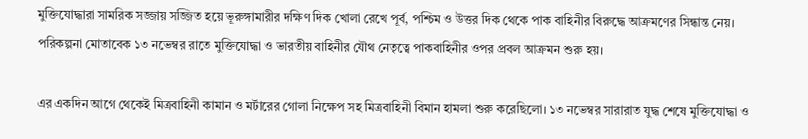মুক্তিযোদ্ধারা সামরিক সজ্জায় সজ্জিত হয়ে ভূরুঙ্গামারীর দক্ষিণ দিক খোলা রেখে পূর্ব, পশ্চিম ও উত্তর দিক থেকে পাক বাহিনীর বিরুদ্ধে আক্রমণের সিন্ধান্ত নেয়। পরিকল্পনা মোতাবেক ১৩ নভেম্বর রাতে মুক্তিযোদ্ধা ও ভারতীয় বাহিনীর যৌথ নেতৃত্বে পাকবাহিনীর ওপর প্রবল আক্রমন শুরু হয়।

এর একদিন আগে থেকেই মিত্রবাহিনী কামান ও মর্টারের গোলা নিক্ষেপ সহ মিত্রবাহিনী বিমান হামলা শুরু করেছিলো। ১৩ নভেম্বর সারারাত যুদ্ধ শেষে মুক্তিযোদ্ধা ও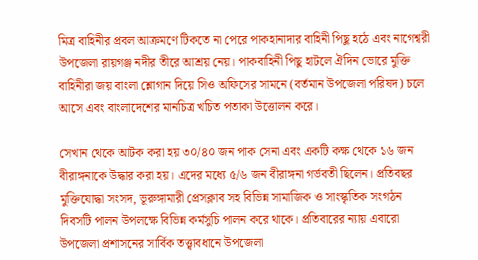মিত্র বাহিনীর প্রবল আক্রমণে টিকতে না পেরে পাকহানাদার বাহিনী পিছু হঠে এবং নাগেশ্বরী উপজেলা রায়গঞ্জ নদীর তীরে আশ্রয় নেয়। পাকবাহিনী পিছু হাটলে ঐদিন ভোরে মুক্তি বাহিনীরা জয় বাংলা শ্লোগান দিয়ে সিও অফিসের সামনে (বর্তমান উপজেলা পরিষদ) চলে আসে এবং বাংলাদেশের মানচিত্র খচিত পতাকা উত্তোলন করে।

সেখান থেকে আটক করা হয় ৩০/৪০ জন পাক সেনা এবং একটি কক্ষ থেকে ১৬ জন বীরাঙ্গনাকে উদ্ধার করা হয়। এদের মধ্যে ৫/৬ জন বীরাঙ্গনা গর্ভবতী ছিলেন। প্রতিবছর মুক্তিযোদ্ধা সংসদ, ভূরুঙ্গামারী প্রেসক্লাব সহ বিভিন্ন সামাজিক ও সাংস্কৃতিক সংগঠন দিবসটি পালন উপলক্ষে বিভিন্ন কর্মসুচি পালন করে থাকে। প্রতিবারের ন্যায় এবারো উপজেলা প্রশাসনের সার্বিক তত্ত্বাবধানে উপজেলা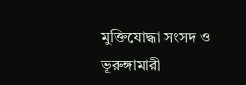মুক্তিযোদ্ধা সংসদ ও ভূরুঙ্গামারী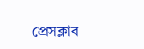প্রেসক্লাব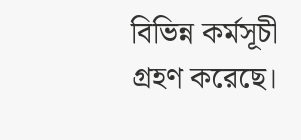বিভিন্ন কর্মসূচী গ্রহণ করেছে।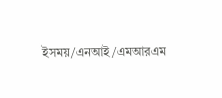ইসময়/এনআই/এমআরএম